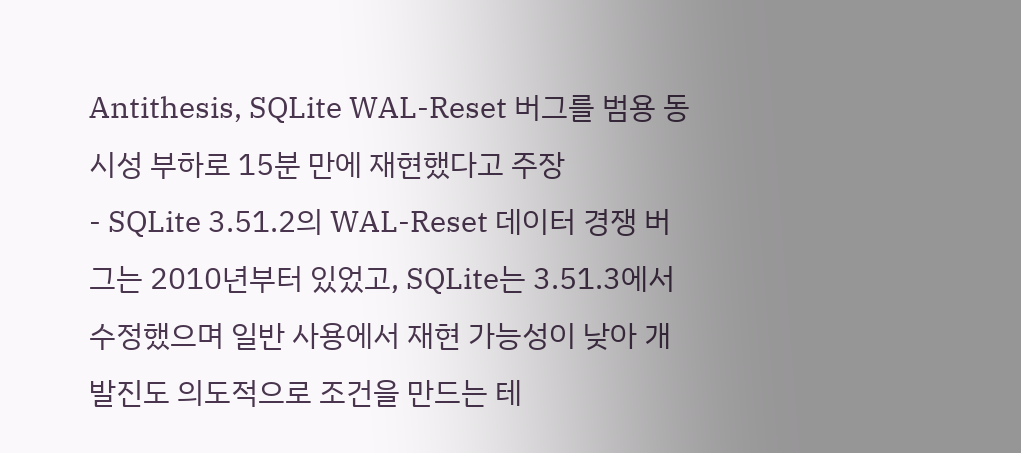Antithesis, SQLite WAL-Reset 버그를 범용 동시성 부하로 15분 만에 재현했다고 주장
- SQLite 3.51.2의 WAL-Reset 데이터 경쟁 버그는 2010년부터 있었고, SQLite는 3.51.3에서 수정했으며 일반 사용에서 재현 가능성이 낮아 개발진도 의도적으로 조건을 만드는 테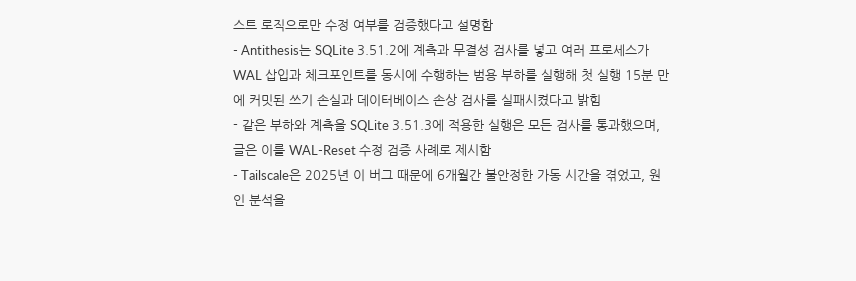스트 로직으로만 수정 여부를 검증했다고 설명함
- Antithesis는 SQLite 3.51.2에 계측과 무결성 검사를 넣고 여러 프로세스가 WAL 삽입과 체크포인트를 동시에 수행하는 범용 부하를 실행해 첫 실행 15분 만에 커밋된 쓰기 손실과 데이터베이스 손상 검사를 실패시켰다고 밝힘
- 같은 부하와 계측을 SQLite 3.51.3에 적용한 실행은 모든 검사를 통과했으며, 글은 이를 WAL-Reset 수정 검증 사례로 제시함
- Tailscale은 2025년 이 버그 때문에 6개월간 불안정한 가동 시간을 겪었고, 원인 분석을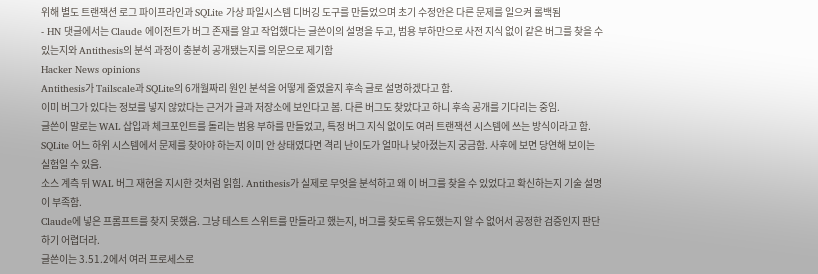위해 별도 트랜잭션 로그 파이프라인과 SQLite 가상 파일시스템 디버깅 도구를 만들었으며 초기 수정안은 다른 문제를 일으켜 롤백됨
- HN 댓글에서는 Claude 에이전트가 버그 존재를 알고 작업했다는 글쓴이의 설명을 두고, 범용 부하만으로 사전 지식 없이 같은 버그를 찾을 수 있는지와 Antithesis의 분석 과정이 충분히 공개됐는지를 의문으로 제기함
Hacker News opinions
Antithesis가 Tailscale과 SQLite의 6개월짜리 원인 분석을 어떻게 줄였을지 후속 글로 설명하겠다고 함.
이미 버그가 있다는 정보를 넣지 않았다는 근거가 글과 저장소에 보인다고 봄. 다른 버그도 찾았다고 하니 후속 공개를 기다리는 중임.
글쓴이 말로는 WAL 삽입과 체크포인트를 돌리는 범용 부하를 만들었고, 특정 버그 지식 없이도 여러 트랜잭션 시스템에 쓰는 방식이라고 함.
SQLite 어느 하위 시스템에서 문제를 찾아야 하는지 이미 안 상태였다면 격리 난이도가 얼마나 낮아졌는지 궁금함. 사후에 보면 당연해 보이는 실험일 수 있음.
소스 계측 뒤 WAL 버그 재현을 지시한 것처럼 읽힘. Antithesis가 실제로 무엇을 분석하고 왜 이 버그를 찾을 수 있었다고 확신하는지 기술 설명이 부족함.
Claude에 넣은 프롬프트를 찾지 못했음. 그냥 테스트 스위트를 만들라고 했는지, 버그를 찾도록 유도했는지 알 수 없어서 공정한 검증인지 판단하기 어렵더라.
글쓴이는 3.51.2에서 여러 프로세스로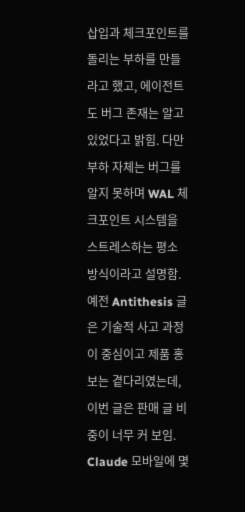삽입과 체크포인트를 돌리는 부하를 만들라고 했고, 에이전트도 버그 존재는 알고 있었다고 밝힘. 다만 부하 자체는 버그를 알지 못하며 WAL 체크포인트 시스템을 스트레스하는 평소 방식이라고 설명함.
예전 Antithesis 글은 기술적 사고 과정이 중심이고 제품 홍보는 곁다리였는데, 이번 글은 판매 글 비중이 너무 커 보임. Claude 모바일에 몇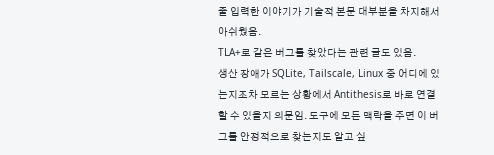줄 입력한 이야기가 기술적 본문 대부분을 차지해서 아쉬웠음.
TLA+로 같은 버그를 찾았다는 관련 글도 있음.
생산 장애가 SQLite, Tailscale, Linux 중 어디에 있는지조차 모르는 상황에서 Antithesis로 바로 연결할 수 있을지 의문임. 도구에 모든 맥락을 주면 이 버그를 안정적으로 찾는지도 알고 싶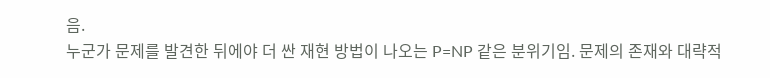음.
누군가 문제를 발견한 뒤에야 더 싼 재현 방법이 나오는 P=NP 같은 분위기임. 문제의 존재와 대략적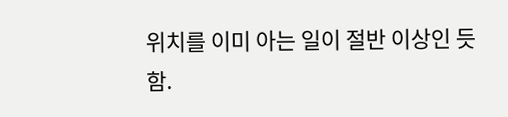위치를 이미 아는 일이 절반 이상인 듯함.